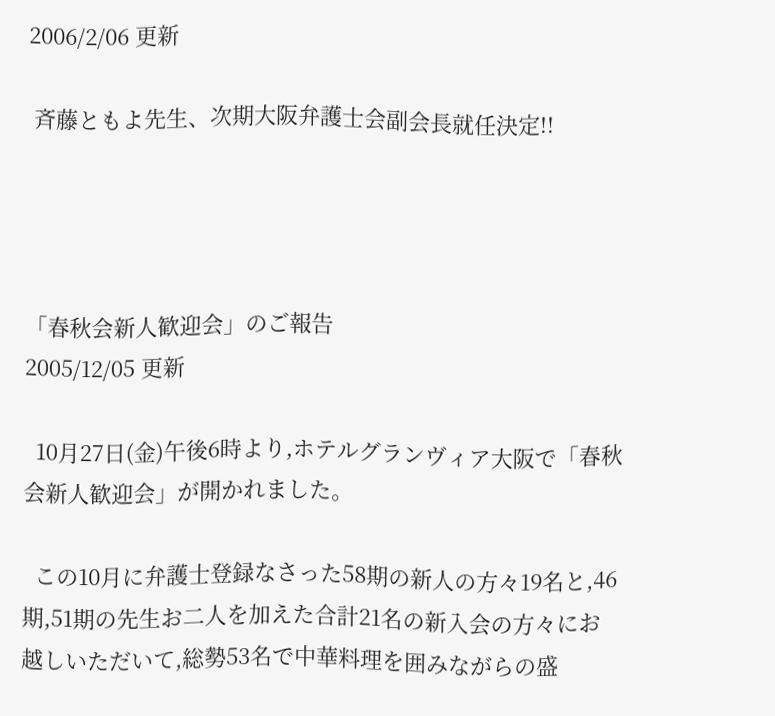2006/2/06 更新

 斉藤ともよ先生、次期大阪弁護士会副会長就任決定!!




「春秋会新人歓迎会」のご報告
2005/12/05 更新

  10月27日(金)午後6時より,ホテルグランヴィア大阪で「春秋会新人歓迎会」が開かれました。

  この10月に弁護士登録なさった58期の新人の方々19名と,46期,51期の先生お二人を加えた合計21名の新入会の方々にお越しいただいて,総勢53名で中華料理を囲みながらの盛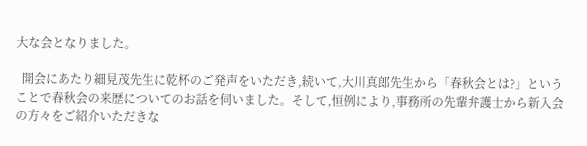大な会となりました。

  開会にあたり細見茂先生に乾杯のご発声をいただき,続いて,大川真郎先生から「春秋会とは?」ということで春秋会の来歴についてのお話を伺いました。そして,恒例により,事務所の先輩弁護士から新入会の方々をご紹介いただきな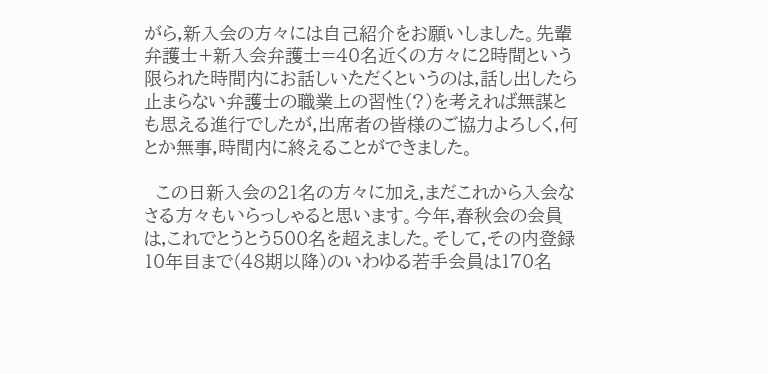がら,新入会の方々には自己紹介をお願いしました。先輩弁護士+新入会弁護士=40名近くの方々に2時間という限られた時間内にお話しいただくというのは,話し出したら止まらない弁護士の職業上の習性(?)を考えれば無謀とも思える進行でしたが,出席者の皆様のご協力よろしく,何とか無事,時間内に終えることができました。

  この日新入会の21名の方々に加え,まだこれから入会なさる方々もいらっしゃると思います。今年,春秋会の会員は,これでとうとう500名を超えました。そして,その内登録10年目まで(48期以降)のいわゆる若手会員は170名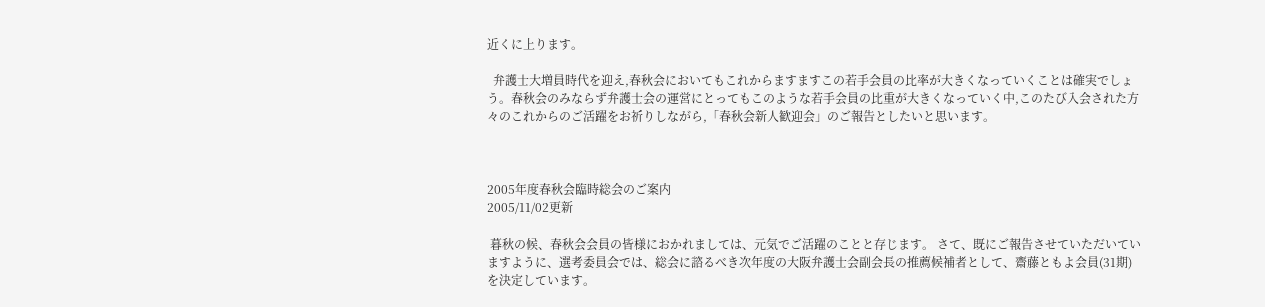近くに上ります。

  弁護士大増員時代を迎え,春秋会においてもこれからますますこの若手会員の比率が大きくなっていくことは確実でしょう。春秋会のみならず弁護士会の運営にとってもこのような若手会員の比重が大きくなっていく中,このたび入会された方々のこれからのご活躍をお祈りしながら,「春秋会新人歓迎会」のご報告としたいと思います。



2005年度春秋会臨時総会のご案内
2005/11/02更新

 暮秋の候、春秋会会員の皆様におかれましては、元気でご活躍のことと存じます。 さて、既にご報告させていただいていますように、選考委員会では、総会に諮るべき次年度の大阪弁護士会副会長の推薦候補者として、齋藤ともよ会員(31期)を決定しています。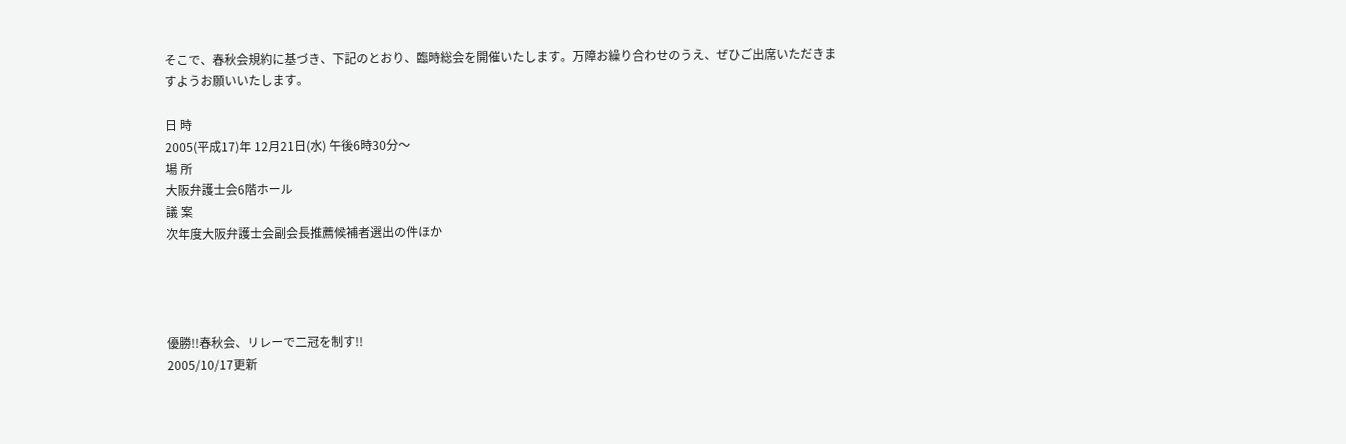そこで、春秋会規約に基づき、下記のとおり、臨時総会を開催いたします。万障お繰り合わせのうえ、ぜひご出席いただきますようお願いいたします。

日 時
2005(平成17)年 12月21日(水) 午後6時30分〜
場 所
大阪弁護士会6階ホール
議 案
次年度大阪弁護士会副会長推薦候補者選出の件ほか




優勝!!春秋会、リレーで二冠を制す!!
2005/10/17更新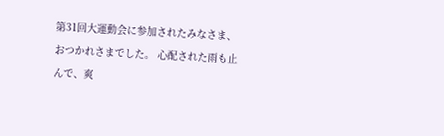第31回大運動会に参加されたみなさま、おつかれさまでした。 心配された雨も止んで、爽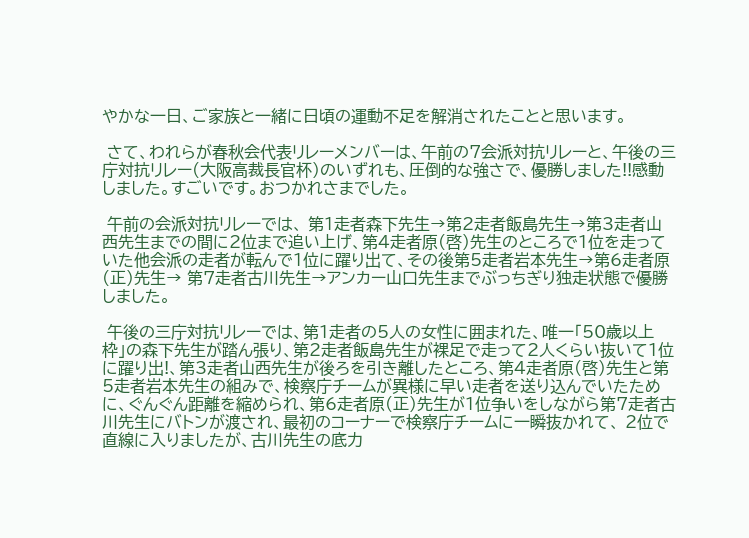やかな一日、ご家族と一緒に日頃の運動不足を解消されたことと思います。

 さて、われらが春秋会代表リレーメンバーは、午前の7会派対抗リレーと、午後の三庁対抗リレー(大阪高裁長官杯)のいずれも、圧倒的な強さで、優勝しました!!感動しました。すごいです。おつかれさまでした。

 午前の会派対抗リレーでは、 第1走者森下先生→第2走者飯島先生→第3走者山西先生までの間に2位まで追い上げ、第4走者原(啓)先生のところで1位を走っていた他会派の走者が転んで1位に躍り出て、その後第5走者岩本先生→第6走者原(正)先生→ 第7走者古川先生→アンカー山口先生までぶっちぎり独走状態で優勝しました。

 午後の三庁対抗リレーでは、第1走者の5人の女性に囲まれた、唯一「50歳以上枠」の森下先生が踏ん張り、第2走者飯島先生が裸足で走って2人くらい抜いて1位に躍り出!、第3走者山西先生が後ろを引き離したところ、第4走者原(啓)先生と第5走者岩本先生の組みで、検察庁チームが異様に早い走者を送り込んでいたために、ぐんぐん距離を縮められ、第6走者原(正)先生が1位争いをしながら第7走者古川先生にバトンが渡され、最初のコーナーで検察庁チームに一瞬抜かれて、 2位で直線に入りましたが、古川先生の底力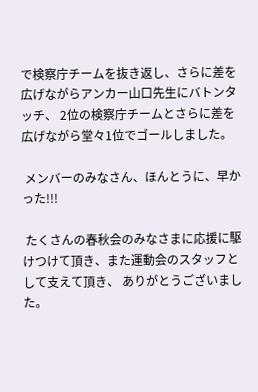で検察庁チームを抜き返し、さらに差を広げながらアンカー山口先生にバトンタッチ、 2位の検察庁チームとさらに差を広げながら堂々1位でゴールしました。

 メンバーのみなさん、ほんとうに、早かった!!!

 たくさんの春秋会のみなさまに応援に駆けつけて頂き、また運動会のスタッフとして支えて頂き、 ありがとうございました。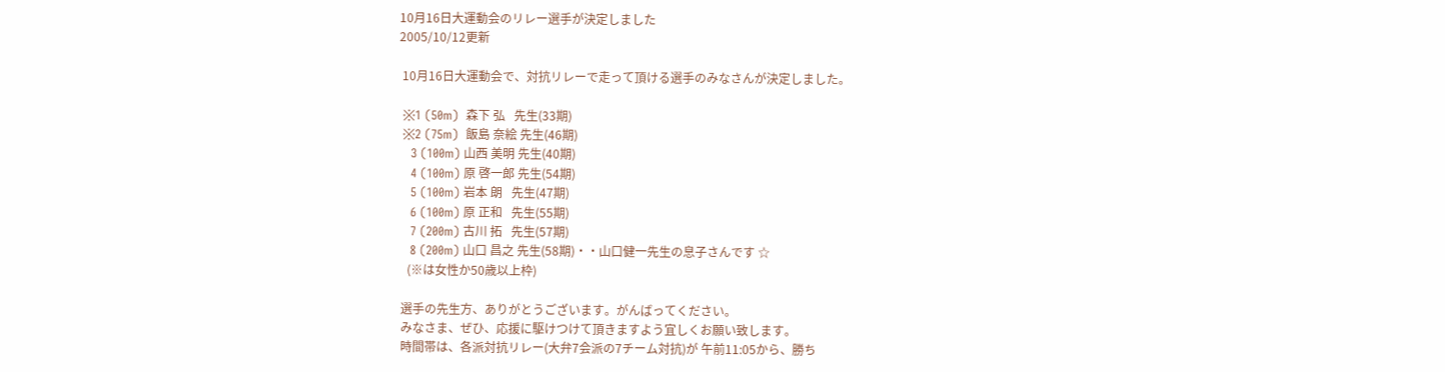10月16日大運動会のリレー選手が決定しました
2005/10/12更新

 10月16日大運動会で、対抗リレーで走って頂ける選手のみなさんが決定しました。

 ※1 (50m)  森下 弘   先生(33期)
 ※2 (75m)  飯島 奈絵 先生(46期)
   3 (100m) 山西 美明 先生(40期)
   4 (100m) 原 啓一郎 先生(54期)
   5 (100m) 岩本 朗   先生(47期)
   6 (100m) 原 正和   先生(55期)
   7 (200m) 古川 拓   先生(57期)
   8 (200m) 山口 昌之 先生(58期)・・山口健一先生の息子さんです ☆
   (※は女性か50歳以上枠)

 選手の先生方、ありがとうございます。がんばってください。
 みなさま、ぜひ、応援に駆けつけて頂きますよう宜しくお願い致します。
 時間帯は、各派対抗リレー(大弁7会派の7チーム対抗)が 午前11:05から、勝ち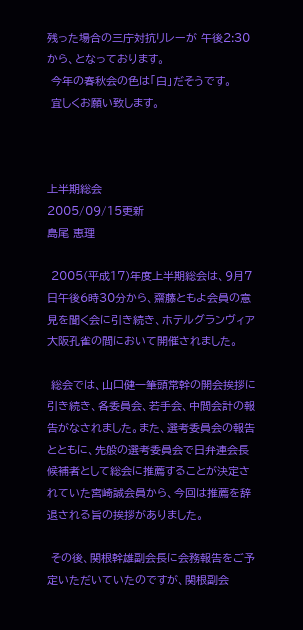残った場合の三庁対抗リレーが 午後2:30から、となっております。
 今年の春秋会の色は「白」だそうです。
 宜しくお願い致します。



上半期総会
2005/09/15更新
島尾 恵理

 2005(平成17)年度上半期総会は、9月7日午後6時30分から、齋藤ともよ会員の意見を聞く会に引き続き、ホテルグランヴィア大阪孔雀の間において開催されました。

 総会では、山口健一筆頭常幹の開会挨拶に引き続き、各委員会、若手会、中間会計の報告がなされました。また、選考委員会の報告とともに、先般の選考委員会で日弁連会長候補者として総会に推薦することが決定されていた宮崎誠会員から、今回は推薦を辞退される旨の挨拶がありました。

 その後、関根幹雄副会長に会務報告をご予定いただいていたのですが、関根副会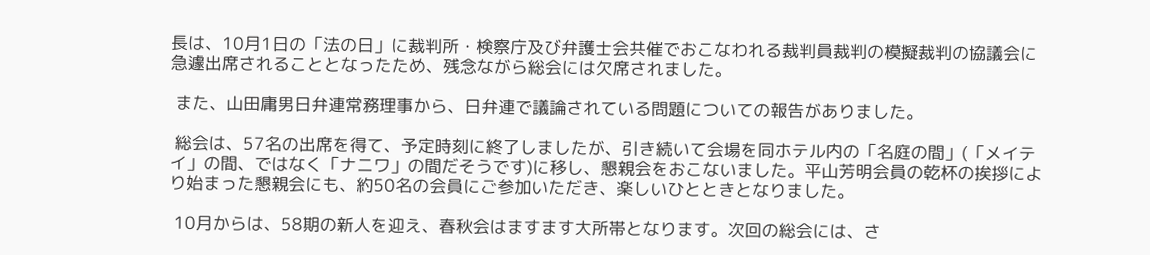長は、10月1日の「法の日」に裁判所・検察庁及び弁護士会共催でおこなわれる裁判員裁判の模擬裁判の協議会に急遽出席されることとなったため、残念ながら総会には欠席されました。

 また、山田庸男日弁連常務理事から、日弁連で議論されている問題についての報告がありました。

 総会は、57名の出席を得て、予定時刻に終了しましたが、引き続いて会場を同ホテル内の「名庭の間」(「メイテイ」の間、ではなく「ナニワ」の間だそうです)に移し、懇親会をおこないました。平山芳明会員の乾杯の挨拶により始まった懇親会にも、約50名の会員にご参加いただき、楽しいひとときとなりました。

 10月からは、58期の新人を迎え、春秋会はますます大所帯となります。次回の総会には、さ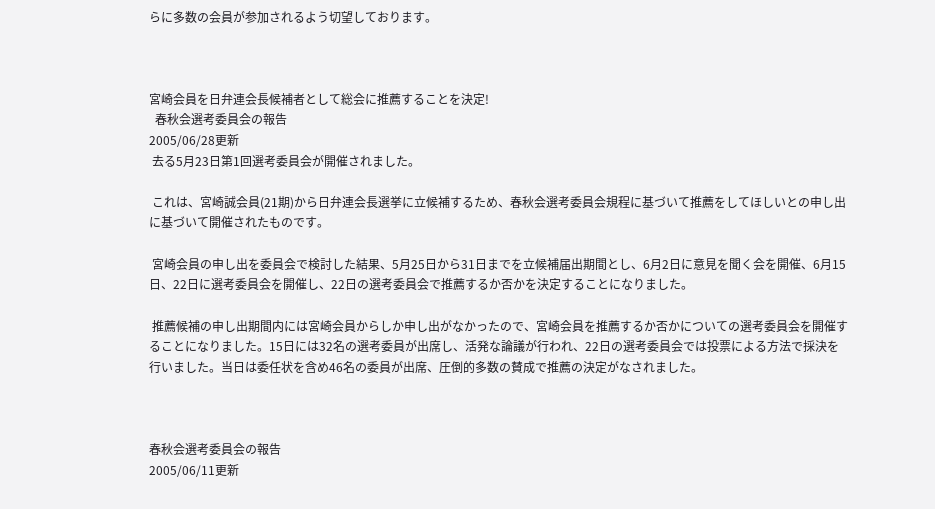らに多数の会員が参加されるよう切望しております。



宮崎会員を日弁連会長候補者として総会に推薦することを決定!
  春秋会選考委員会の報告
2005/06/28更新
 去る5月23日第1回選考委員会が開催されました。

 これは、宮崎誠会員(21期)から日弁連会長選挙に立候補するため、春秋会選考委員会規程に基づいて推薦をしてほしいとの申し出に基づいて開催されたものです。

 宮崎会員の申し出を委員会で検討した結果、5月25日から31日までを立候補届出期間とし、6月2日に意見を聞く会を開催、6月15日、22日に選考委員会を開催し、22日の選考委員会で推薦するか否かを決定することになりました。

 推薦候補の申し出期間内には宮崎会員からしか申し出がなかったので、宮崎会員を推薦するか否かについての選考委員会を開催することになりました。15日には32名の選考委員が出席し、活発な論議が行われ、22日の選考委員会では投票による方法で採決を行いました。当日は委任状を含め46名の委員が出席、圧倒的多数の賛成で推薦の決定がなされました。



春秋会選考委員会の報告
2005/06/11更新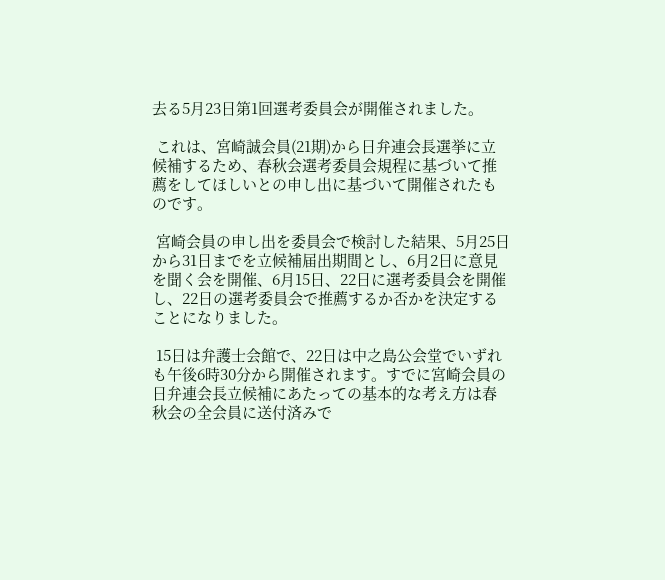去る5月23日第1回選考委員会が開催されました。

 これは、宮崎誠会員(21期)から日弁連会長選挙に立候補するため、春秋会選考委員会規程に基づいて推薦をしてほしいとの申し出に基づいて開催されたものです。

 宮崎会員の申し出を委員会で検討した結果、5月25日から31日までを立候補届出期間とし、6月2日に意見を聞く会を開催、6月15日、22日に選考委員会を開催し、22日の選考委員会で推薦するか否かを決定することになりました。

 15日は弁護士会館で、22日は中之島公会堂でいずれも午後6時30分から開催されます。すでに宮崎会員の日弁連会長立候補にあたっての基本的な考え方は春秋会の全会員に送付済みで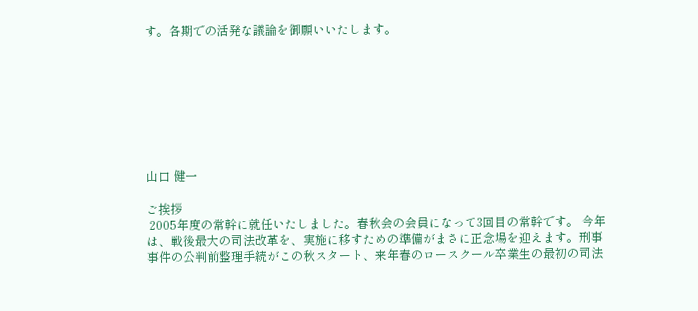す。各期での活発な議論を御願いいたします。








山口 健一

ご挨拶
 2005年度の常幹に就任いたしました。春秋会の会員になって3回目の常幹です。 今年は、戦後最大の司法改革を、実施に移すための準備がまさに正念場を迎えます。刑事事件の公判前整理手続がこの秋スタート、来年春のロースクール卒業生の最初の司法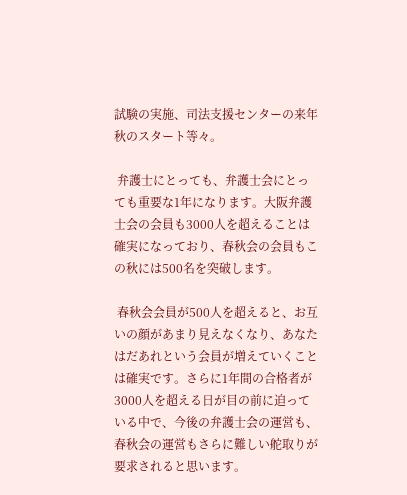試験の実施、司法支援センターの来年秋のスタート等々。

 弁護士にとっても、弁護士会にとっても重要な1年になります。大阪弁護士会の会員も3000人を超えることは確実になっており、春秋会の会員もこの秋には500名を突破します。

 春秋会会員が500人を超えると、お互いの顔があまり見えなくなり、あなたはだあれという会員が増えていくことは確実です。さらに1年間の合格者が3000人を超える日が目の前に迫っている中で、今後の弁護士会の運営も、春秋会の運営もさらに難しい舵取りが要求されると思います。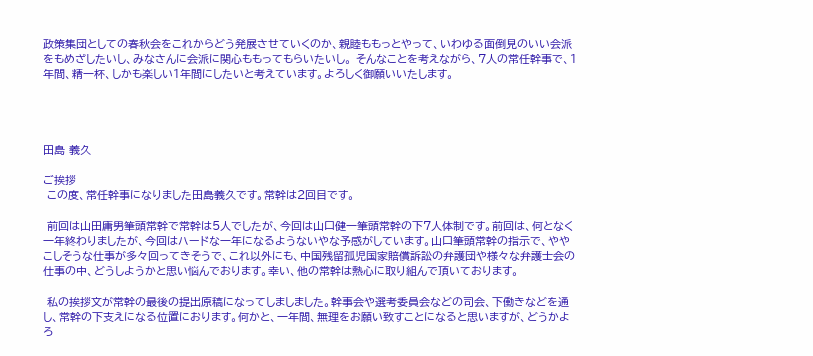政策集団としての春秋会をこれからどう発展させていくのか、親睦ももっとやって、いわゆる面倒見のいい会派をもめざしたいし、みなさんに会派に関心ももってもらいたいし。 そんなことを考えながら、7人の常任幹事で、1年間、精一杯、しかも楽しい1年間にしたいと考えています。よろしく御願いいたします。




田島 義久

ご挨拶
 この度、常任幹事になりました田島義久です。常幹は2回目です。

 前回は山田庸男筆頭常幹で常幹は5人でしたが、今回は山口健一筆頭常幹の下7人体制です。前回は、何となく一年終わりましたが、今回はハードな一年になるようないやな予感がしています。山口筆頭常幹の指示で、ややこしそうな仕事が多々回ってきそうで、これ以外にも、中国残留孤児国家賠償訴訟の弁護団や様々な弁護士会の仕事の中、どうしようかと思い悩んでおります。幸い、他の常幹は熱心に取り組んで頂いております。

 私の挨拶文が常幹の最後の提出原稿になってしましました。幹事会や選考委員会などの司会、下働きなどを通し、常幹の下支えになる位置におります。何かと、一年間、無理をお願い致すことになると思いますが、どうかよろ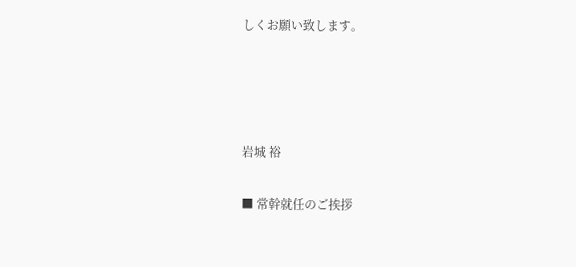しくお願い致します。




岩城 裕

■ 常幹就任のご挨拶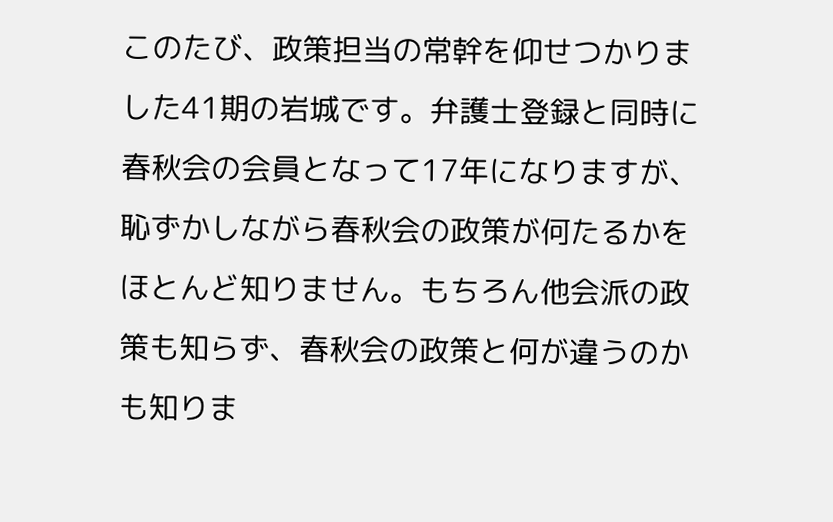このたび、政策担当の常幹を仰せつかりました41期の岩城です。弁護士登録と同時に春秋会の会員となって17年になりますが、恥ずかしながら春秋会の政策が何たるかをほとんど知りません。もちろん他会派の政策も知らず、春秋会の政策と何が違うのかも知りま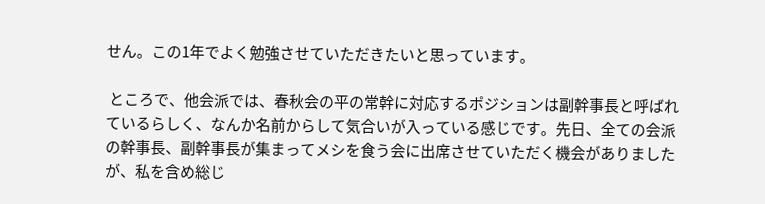せん。この1年でよく勉強させていただきたいと思っています。

 ところで、他会派では、春秋会の平の常幹に対応するポジションは副幹事長と呼ばれているらしく、なんか名前からして気合いが入っている感じです。先日、全ての会派の幹事長、副幹事長が集まってメシを食う会に出席させていただく機会がありましたが、私を含め総じ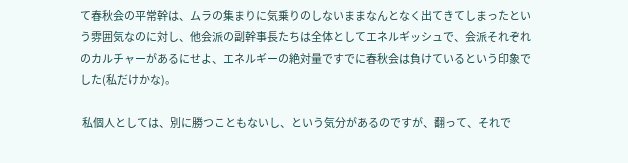て春秋会の平常幹は、ムラの集まりに気乗りのしないままなんとなく出てきてしまったという雰囲気なのに対し、他会派の副幹事長たちは全体としてエネルギッシュで、会派それぞれのカルチャーがあるにせよ、エネルギーの絶対量ですでに春秋会は負けているという印象でした(私だけかな)。

 私個人としては、別に勝つこともないし、という気分があるのですが、翻って、それで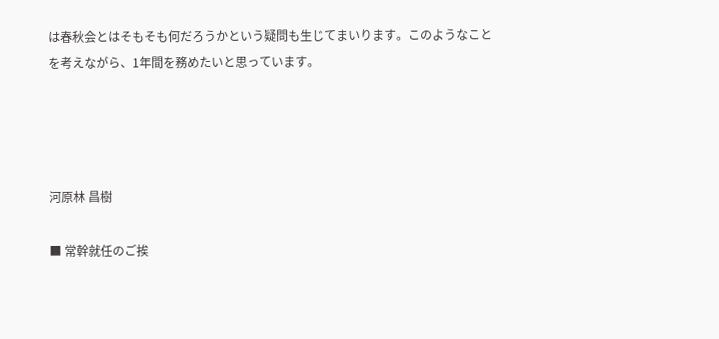は春秋会とはそもそも何だろうかという疑問も生じてまいります。このようなことを考えながら、1年間を務めたいと思っています。




河原林 昌樹

■ 常幹就任のご挨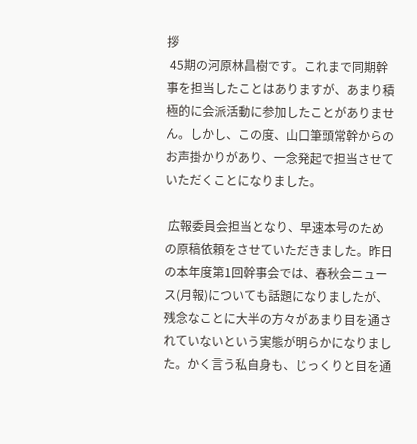拶
 45期の河原林昌樹です。これまで同期幹事を担当したことはありますが、あまり積極的に会派活動に参加したことがありません。しかし、この度、山口筆頭常幹からのお声掛かりがあり、一念発起で担当させていただくことになりました。

 広報委員会担当となり、早速本号のための原稿依頼をさせていただきました。昨日の本年度第1回幹事会では、春秋会ニュース(月報)についても話題になりましたが、残念なことに大半の方々があまり目を通されていないという実態が明らかになりました。かく言う私自身も、じっくりと目を通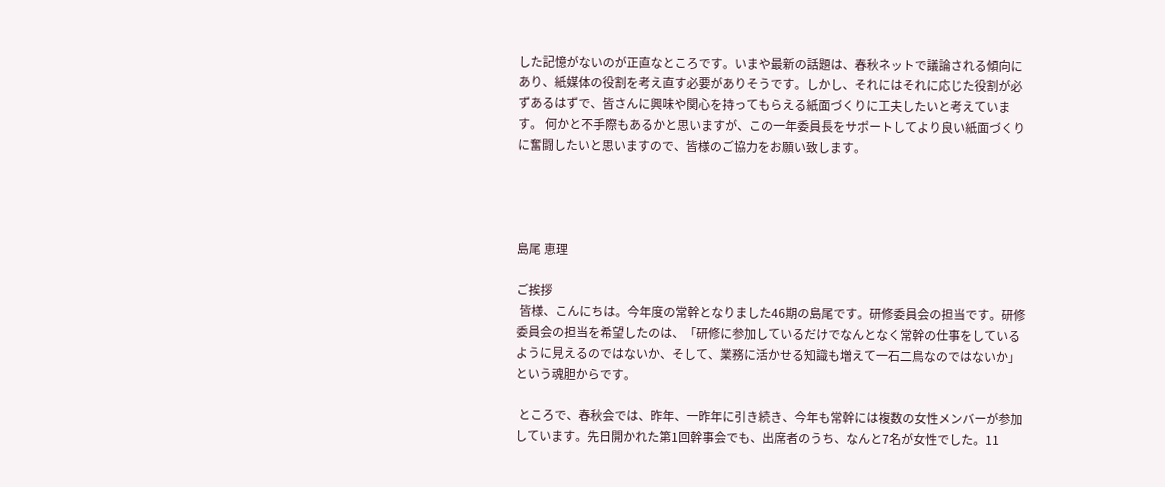した記憶がないのが正直なところです。いまや最新の話題は、春秋ネットで議論される傾向にあり、紙媒体の役割を考え直す必要がありそうです。しかし、それにはそれに応じた役割が必ずあるはずで、皆さんに興味や関心を持ってもらえる紙面づくりに工夫したいと考えています。 何かと不手際もあるかと思いますが、この一年委員長をサポートしてより良い紙面づくりに奮闘したいと思いますので、皆様のご協力をお願い致します。




島尾 恵理

ご挨拶
 皆様、こんにちは。今年度の常幹となりました46期の島尾です。研修委員会の担当です。研修委員会の担当を希望したのは、「研修に参加しているだけでなんとなく常幹の仕事をしているように見えるのではないか、そして、業務に活かせる知識も増えて一石二鳥なのではないか」という魂胆からです。

 ところで、春秋会では、昨年、一昨年に引き続き、今年も常幹には複数の女性メンバーが参加しています。先日開かれた第1回幹事会でも、出席者のうち、なんと7名が女性でした。11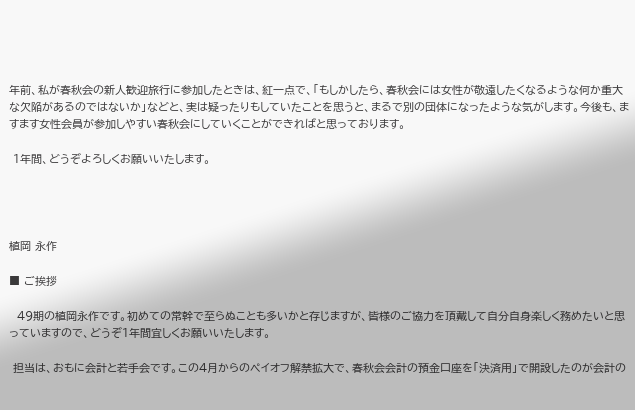年前、私が春秋会の新人歓迎旅行に参加したときは、紅一点で、「もしかしたら、春秋会には女性が敬遠したくなるような何か重大な欠陥があるのではないか」などと、実は疑ったりもしていたことを思うと、まるで別の団体になったような気がします。今後も、ますます女性会員が参加しやすい春秋会にしていくことができればと思っております。

 1年間、どうぞよろしくお願いいたします。




植岡 永作

■ ご挨拶

  49期の植岡永作です。初めての常幹で至らぬことも多いかと存じますが、皆様のご協力を頂戴して自分自身楽しく務めたいと思っていますので、どうぞ1年間宜しくお願いいたします。

 担当は、おもに会計と若手会です。この4月からのペイオフ解禁拡大で、春秋会会計の預金口座を「決済用」で開設したのが会計の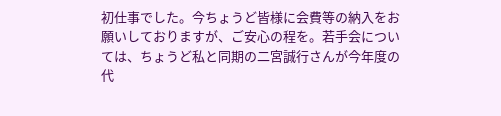初仕事でした。今ちょうど皆様に会費等の納入をお願いしておりますが、ご安心の程を。若手会については、ちょうど私と同期の二宮誠行さんが今年度の代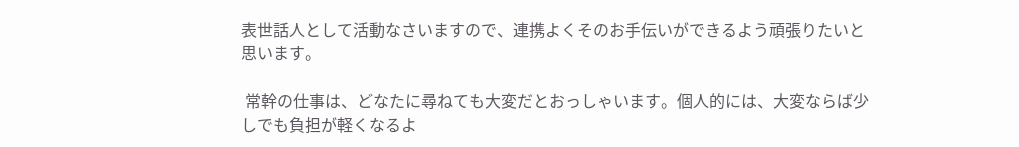表世話人として活動なさいますので、連携よくそのお手伝いができるよう頑張りたいと思います。

 常幹の仕事は、どなたに尋ねても大変だとおっしゃいます。個人的には、大変ならば少しでも負担が軽くなるよ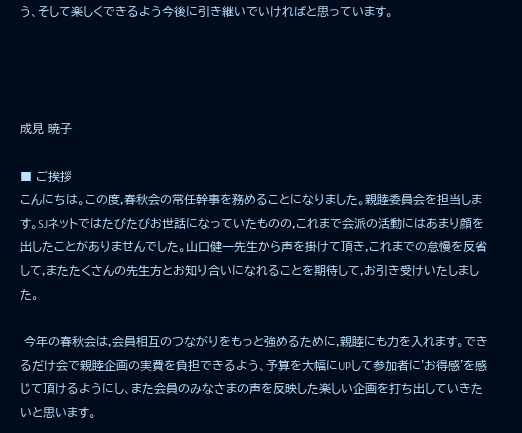う、そして楽しくできるよう今後に引き継いでいければと思っています。




成見 暁子

■ ご挨拶
こんにちは。この度,春秋会の常任幹事を務めることになりました。親睦委員会を担当します。SJネットではたびたびお世話になっていたものの,これまで会派の活動にはあまり顔を出したことがありませんでした。山口健一先生から声を掛けて頂き,これまでの怠慢を反省して,またたくさんの先生方とお知り合いになれることを期待して,お引き受けいたしました。

 今年の春秋会は,会員相互のつながりをもっと強めるために,親睦にも力を入れます。できるだけ会で親睦企画の実費を負担できるよう、予算を大幅にUPして参加者に'お得感'を感じて頂けるようにし、また会員のみなさまの声を反映した楽しい企画を打ち出していきたいと思います。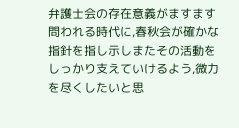弁護士会の存在意義がますます問われる時代に,春秋会が確かな指針を指し示しまたその活動をしっかり支えていけるよう,微力を尽くしたいと思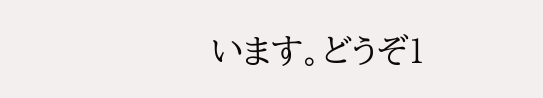います。どうぞ1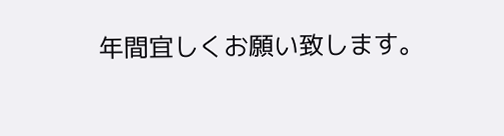年間宜しくお願い致します。